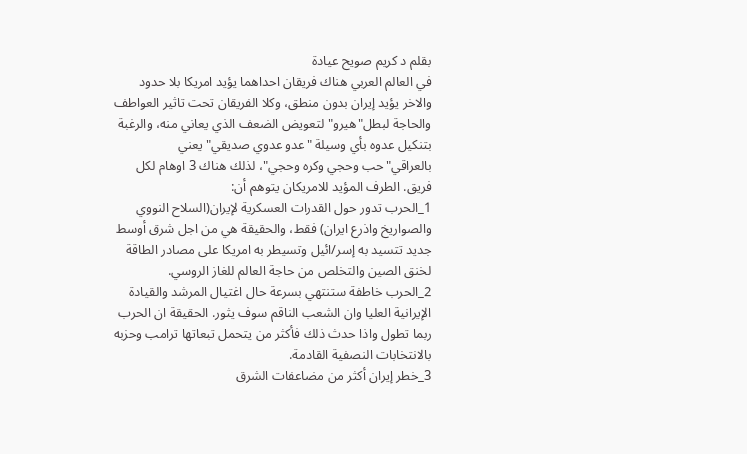بقلم د كريم صويح عيادة
في العالم العربي هناك فريقان احداهما يؤيد امريكا بلا حدود والاخر يؤيد إيران بدون منطق، وكلا الفريقان تحت تاثير العواطف والحاجة لبطل"هيرو" لتعويض الضعف الذي يعاني منه، والرغبة بتنكيل عدوه بأي وسيلة "عدو عدوي صديقي" يعني بالعراقي"حب وحجي وكره وحجي"، لذلك هناك 3 اوهام لكل فريق. الطرف المؤيد للامريكان يتوهم أن:
1_الحرب تدور حول القدرات العسكرية لإيران(السلاح النووي والصواريخ واذرع ايران) فقط، والحقيقة هي من اجل شرق أوسط جديد تتسيد به إسر/ائيل وتسيطر به امريكا على مصادر الطاقة لخنق الصين والتخلص من حاجة العالم للغاز الروسي.
2_الحرب خاطفة ستنتهي بسرعة حال اغتيال المرشد والقيادة الإيرانية العليا وان الشعب الناقم سوف يثور. الحقيقة ان الحرب ربما تطول واذا حدث ذلك فأكثر من يتحمل تبعاتها ترامب وحزبه بالانتخابات النصفية القادمة.
3_خطر إيران أكثر من مضاعفات الشرق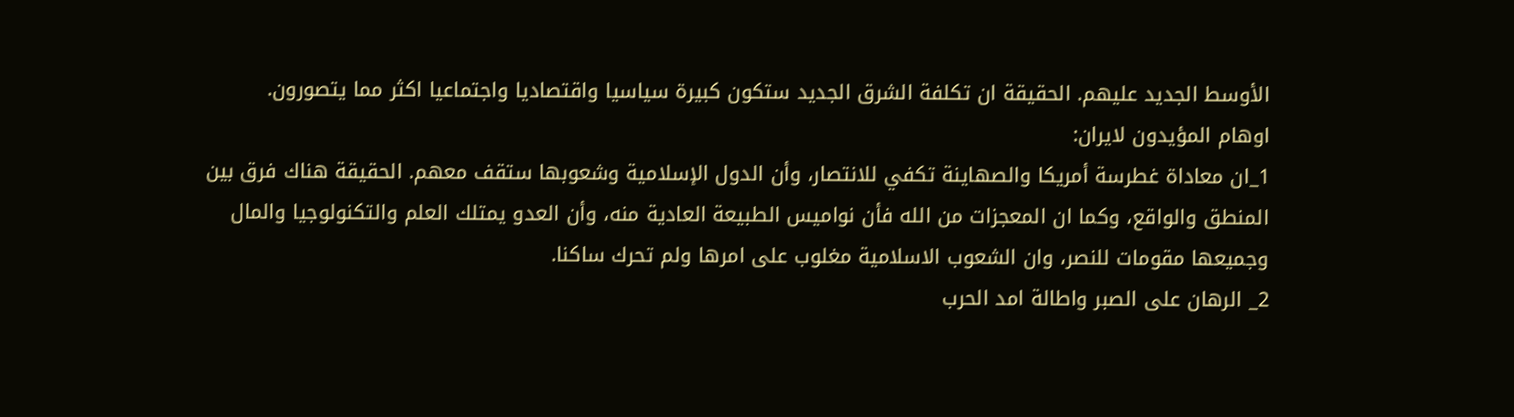الأوسط الجديد عليهم. الحقيقة ان تكلفة الشرق الجديد ستكون كبيرة سياسيا واقتصاديا واجتماعيا اكثر مما يتصورون.
اوهام المؤيدون لايران:
1_ان معاداة غطرسة أمريكا والصهاينة تكفي للانتصار، وأن الدول الإسلامية وشعوبها ستقف معهم. الحقيقة هناك فرق بين المنطق والواقع، وكما ان المعجزات من الله فأن نواميس الطبيعة العادية منه، وأن العدو يمتلك العلم والتكنولوجيا والمال وجميعها مقومات للنصر، وان الشعوب الاسلامية مغلوب على امرها ولم تحرك ساكنا.
2_ الرهان على الصبر واطالة امد الحرب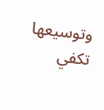وتوسيعها تكفي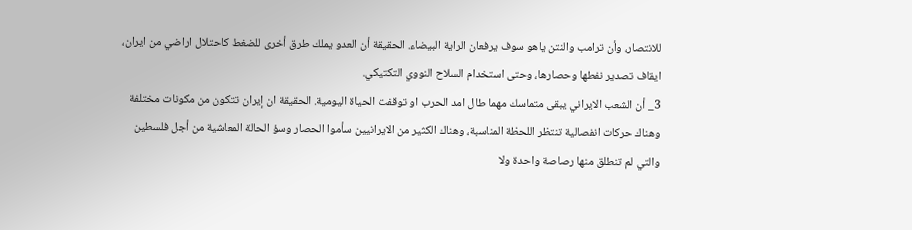للانتصار، وأن ترامب والنتن ياهو سوف يرفعان الراية البيضاء. الحقيقة أن العدو يملك طرق أخرى للضغط كاحتلال اراضي من ايران، ايقاف تصدير نفطها وحصارها، وحتى استخدام السلاح النووي التكتيكي.
3_ أن الشعب الايراني يبقى متماسك مهما طال امد الحرب او توقفت الحياة اليومية. الحقيقة ان إيران تتكون من مكونات مختلفة وهناك حركات انفصالية تنتظر اللحظة المناسبة، وهناك الكثير من الايرانيين سأموا الحصار وسؤ الحالة المعاشية من أجل فلسطين والتي لم تنطلق منها رصاصة واحدة ولا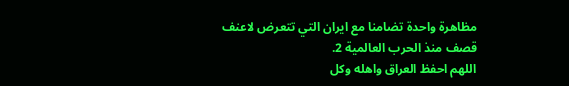مظاهرة واحدة تضامنا مع ايران التي تتعرض لاعنف قصف منذ الحرب العالمية 2.
اللهم احفظ العراق واهله وكل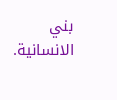بني الانسانية.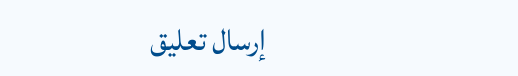إرسال تعليق